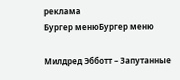реклама
Бургер менюБургер меню

Милдред Эбботт – Запутанные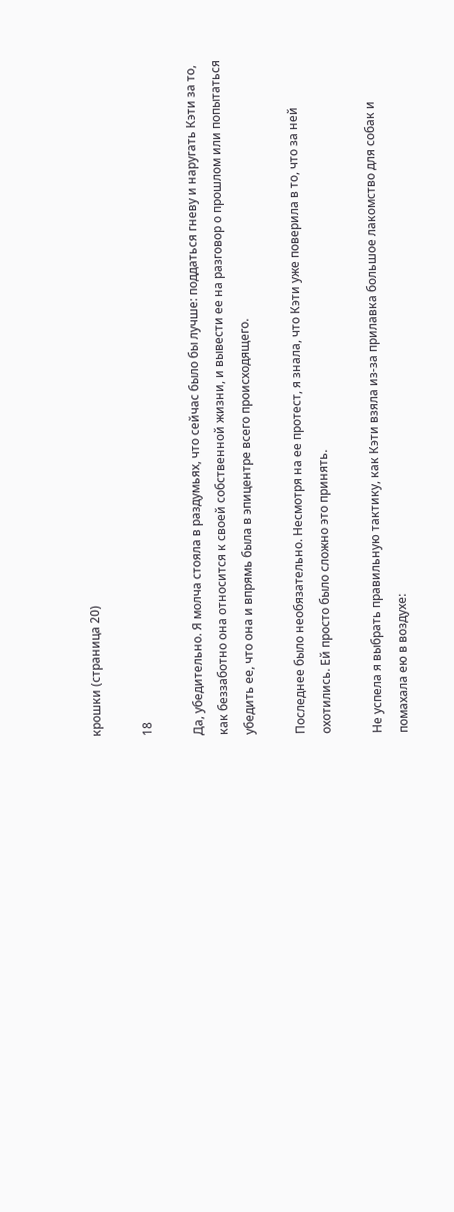крошки (страница 20)

18

Да, убедительно. Я молча стояла в раздумьях, что сейчас было бы лучше: поддаться гневу и наругать Кэти за то, как беззаботно она относится к своей собственной жизни, и вывести ее на разговор о прошлом или попытаться убедить ее, что она и впрямь была в эпицентре всего происходящего.

Последнее было необязательно. Несмотря на ее протест, я знала, что Кэти уже поверила в то, что за ней охотились. Ей просто было сложно это принять.

Не успела я выбрать правильную тактику, как Кэти взяла из-за прилавка большое лакомство для собак и помахала ею в воздухе: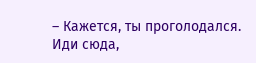– Кажется, ты проголодался. Иди сюда,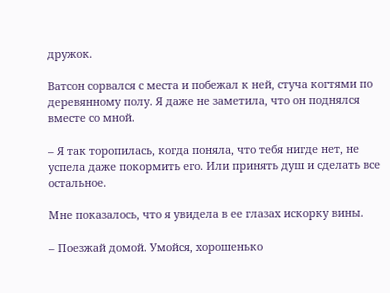дружок.

Ватсон сорвался с места и побежал к ней, стуча когтями по деревянному полу. Я даже не заметила, что он поднялся вместе со мной.

– Я так торопилась, когда поняла, что тебя нигде нет, не успела даже покормить его. Или принять душ и сделать все остальное.

Мне показалось, что я увидела в ее глазах искорку вины.

– Поезжай домой. Умойся, хорошенько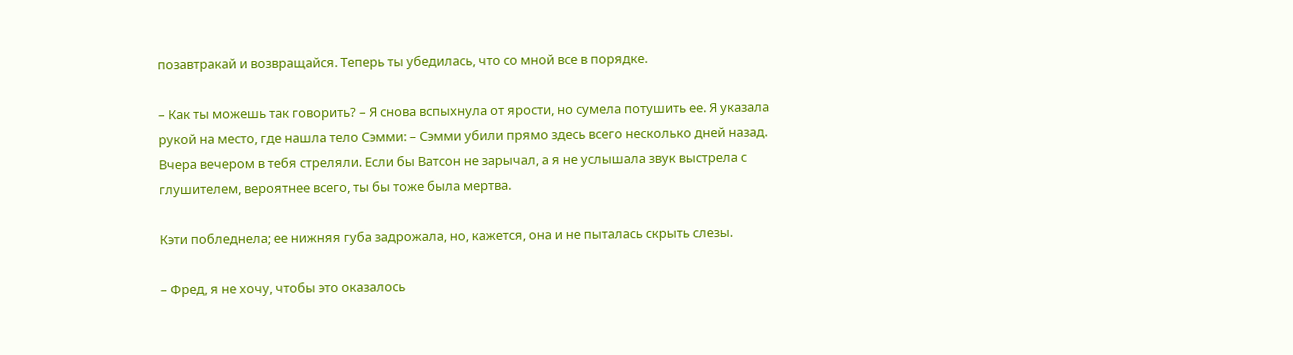позавтракай и возвращайся. Теперь ты убедилась, что со мной все в порядке.

– Как ты можешь так говорить? – Я снова вспыхнула от ярости, но сумела потушить ее. Я указала рукой на место, где нашла тело Сэмми: – Сэмми убили прямо здесь всего несколько дней назад. Вчера вечером в тебя стреляли. Если бы Ватсон не зарычал, а я не услышала звук выстрела с глушителем, вероятнее всего, ты бы тоже была мертва.

Кэти побледнела; ее нижняя губа задрожала, но, кажется, она и не пыталась скрыть слезы.

– Фред, я не хочу, чтобы это оказалось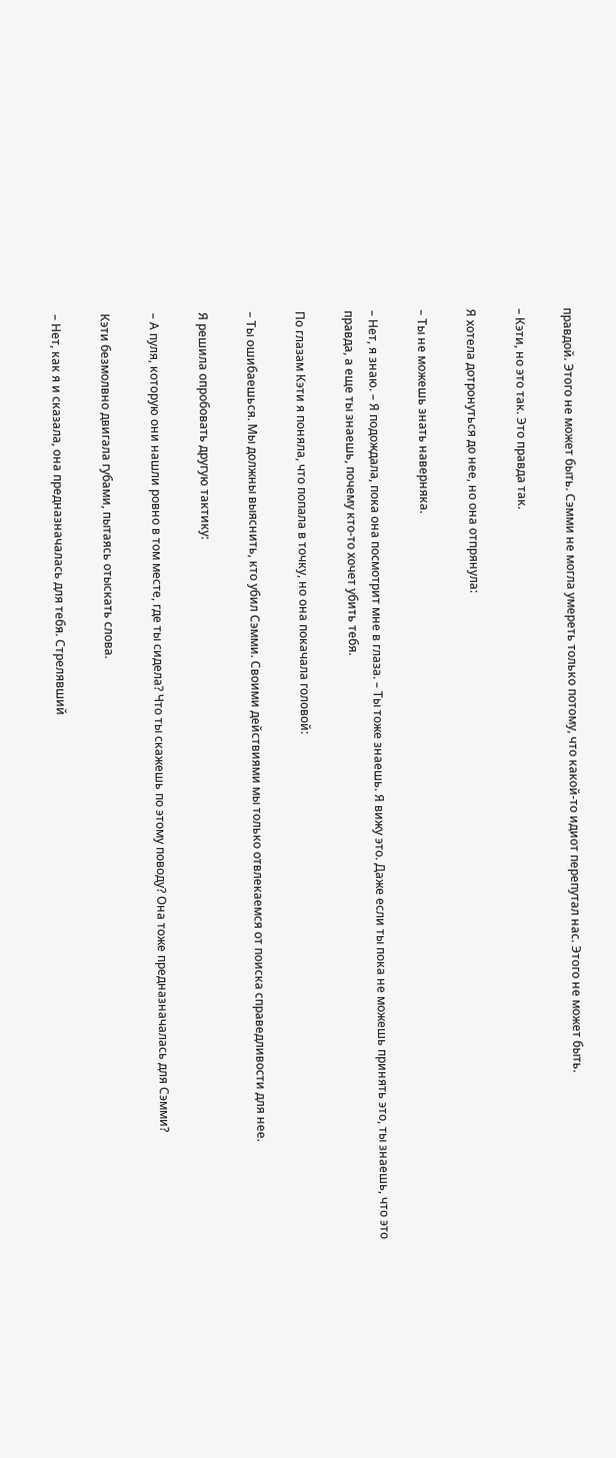правдой. Этого не может быть. Сэмми не могла умереть только потому, что какой-то идиот перепутал нас. Этого не может быть.

– Кэти, но это так. Это правда так.

Я хотела дотронуться до нее, но она отпрянула:

– Ты не можешь знать наверняка.

– Нет, я знаю. – Я подождала, пока она посмотрит мне в глаза. – Ты тоже знаешь. Я вижу это. Даже если ты пока не можешь принять это, ты знаешь, что это правда, а еще ты знаешь, почему кто-то хочет убить тебя.

По глазам Кэти я поняла, что попала в точку, но она покачала головой:

– Ты ошибаешься. Мы должны выяснить, кто убил Сэмми. Своими действиями мы только отвлекаемся от поиска справедливости для нее.

Я решила опробовать другую тактику:

– А пуля, которую они нашли ровно в том месте, где ты сидела? Что ты скажешь по этому поводу? Она тоже предназначалась для Сэмми?

Кэти безмолвно двигала губами, пытаясь отыскать слова.

– Нет, как я и сказала, она предназначалась для тебя. Стрелявший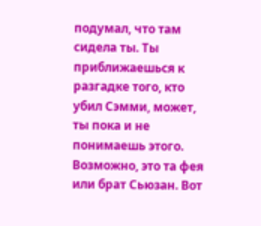подумал, что там сидела ты. Ты приближаешься к разгадке того, кто убил Сэмми, может, ты пока и не понимаешь этого. Возможно, это та фея или брат Сьюзан. Вот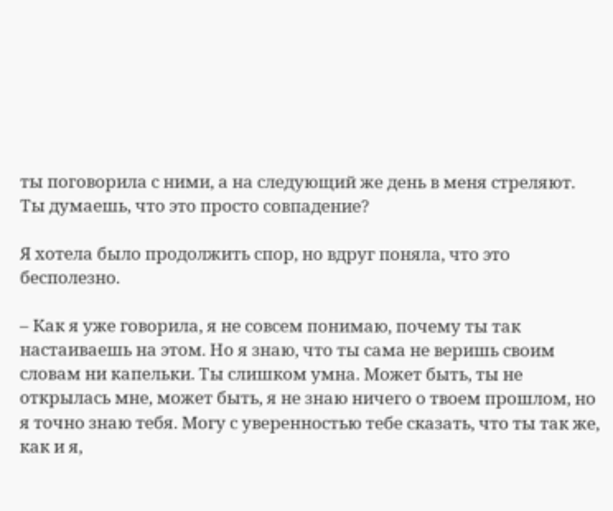ты поговорила с ними, а на следующий же день в меня стреляют. Ты думаешь, что это просто совпадение?

Я хотела было продолжить спор, но вдруг поняла, что это бесполезно.

– Как я уже говорила, я не совсем понимаю, почему ты так настаиваешь на этом. Но я знаю, что ты сама не веришь своим словам ни капельки. Ты слишком умна. Может быть, ты не открылась мне, может быть, я не знаю ничего о твоем прошлом, но я точно знаю тебя. Могу с уверенностью тебе сказать, что ты так же, как и я,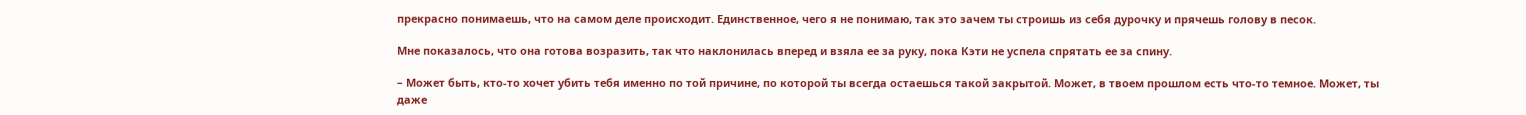прекрасно понимаешь, что на самом деле происходит. Единственное, чего я не понимаю, так это зачем ты строишь из себя дурочку и прячешь голову в песок.

Мне показалось, что она готова возразить, так что наклонилась вперед и взяла ее за руку, пока Кэти не успела спрятать ее за спину.

– Может быть, кто-то хочет убить тебя именно по той причине, по которой ты всегда остаешься такой закрытой. Может, в твоем прошлом есть что-то темное. Может, ты даже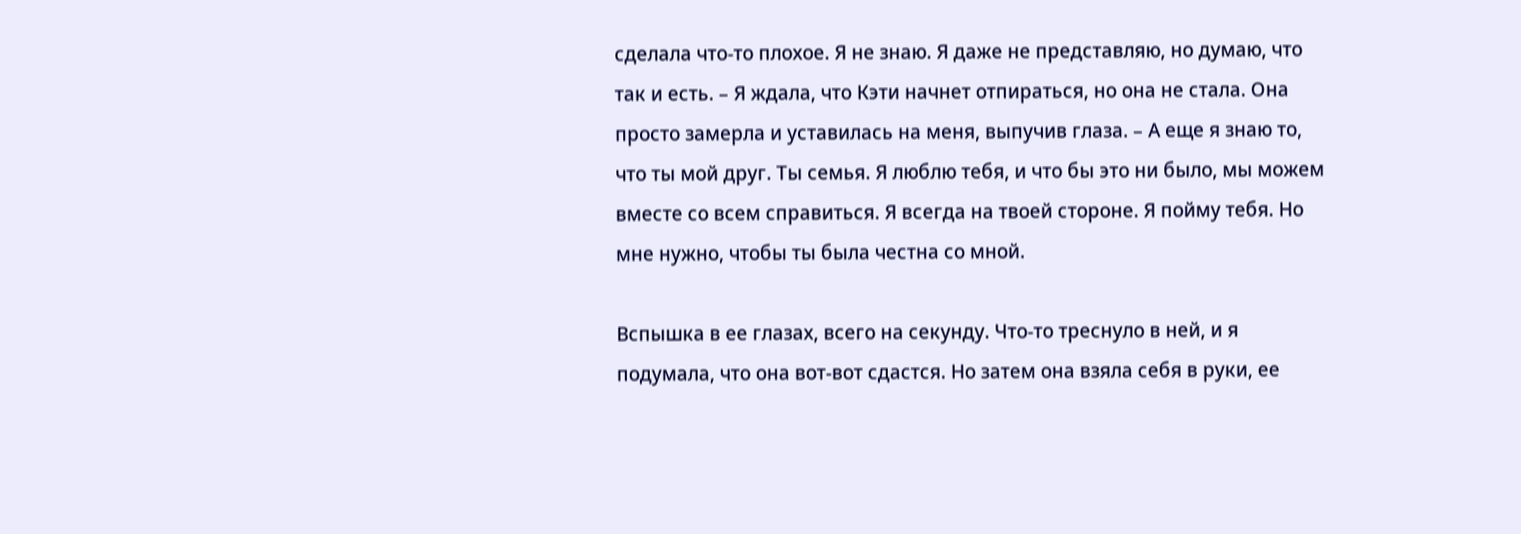сделала что-то плохое. Я не знаю. Я даже не представляю, но думаю, что так и есть. – Я ждала, что Кэти начнет отпираться, но она не стала. Она просто замерла и уставилась на меня, выпучив глаза. – А еще я знаю то, что ты мой друг. Ты семья. Я люблю тебя, и что бы это ни было, мы можем вместе со всем справиться. Я всегда на твоей стороне. Я пойму тебя. Но мне нужно, чтобы ты была честна со мной.

Вспышка в ее глазах, всего на секунду. Что-то треснуло в ней, и я подумала, что она вот-вот сдастся. Но затем она взяла себя в руки, ее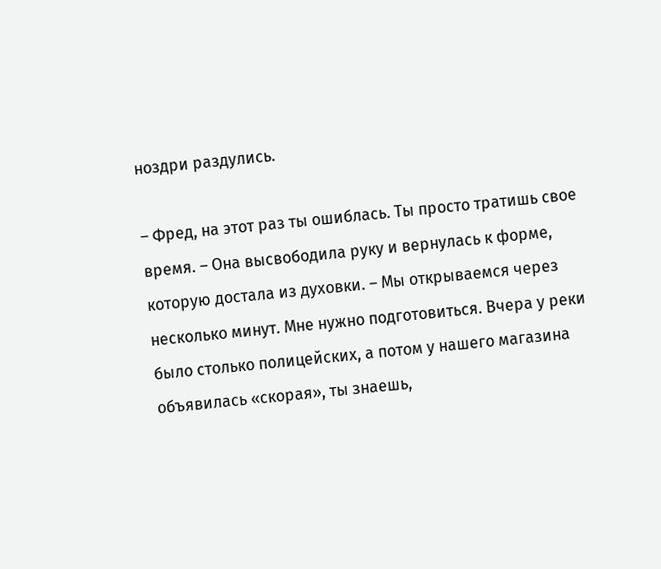ноздри раздулись.

– Фред, на этот раз ты ошиблась. Ты просто тратишь свое время. – Она высвободила руку и вернулась к форме, которую достала из духовки. – Мы открываемся через несколько минут. Мне нужно подготовиться. Вчера у реки было столько полицейских, а потом у нашего магазина объявилась «скорая», ты знаешь,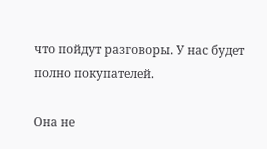что пойдут разговоры. У нас будет полно покупателей.

Она не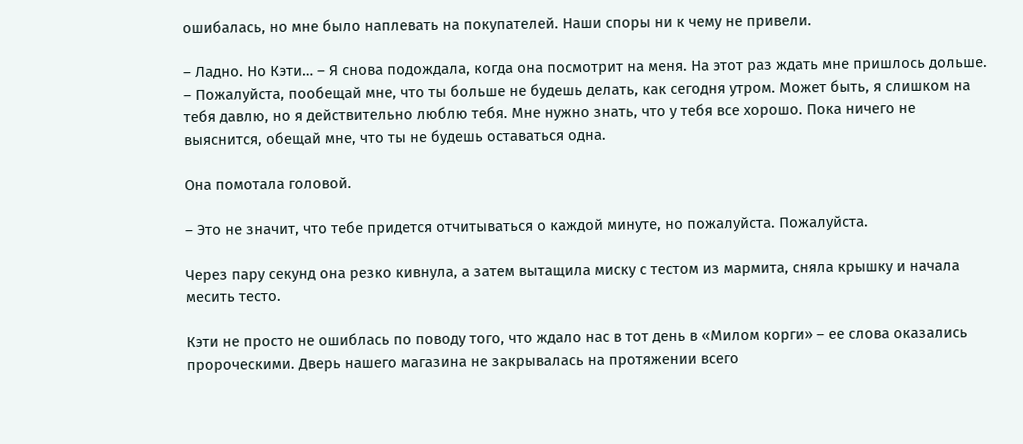ошибалась, но мне было наплевать на покупателей. Наши споры ни к чему не привели.

– Ладно. Но Кэти… – Я снова подождала, когда она посмотрит на меня. На этот раз ждать мне пришлось дольше. – Пожалуйста, пообещай мне, что ты больше не будешь делать, как сегодня утром. Может быть, я слишком на тебя давлю, но я действительно люблю тебя. Мне нужно знать, что у тебя все хорошо. Пока ничего не выяснится, обещай мне, что ты не будешь оставаться одна.

Она помотала головой.

– Это не значит, что тебе придется отчитываться о каждой минуте, но пожалуйста. Пожалуйста.

Через пару секунд она резко кивнула, а затем вытащила миску с тестом из мармита, сняла крышку и начала месить тесто.

Кэти не просто не ошиблась по поводу того, что ждало нас в тот день в «Милом корги» – ее слова оказались пророческими. Дверь нашего магазина не закрывалась на протяжении всего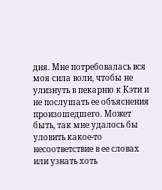дня. Мне потребовалась вся моя сила воли, чтобы не улизнуть в пекарню к Кэти и не послушать ее объяснения произошедшего. Может быть, так мне удалось бы уловить какое-то несоответствие в ее словах или узнать хоть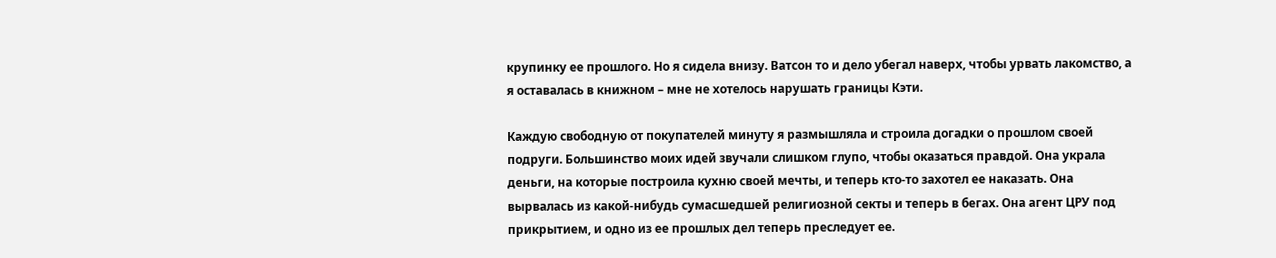крупинку ее прошлого. Но я сидела внизу. Ватсон то и дело убегал наверх, чтобы урвать лакомство, а я оставалась в книжном – мне не хотелось нарушать границы Кэти.

Каждую свободную от покупателей минуту я размышляла и строила догадки о прошлом своей подруги. Большинство моих идей звучали слишком глупо, чтобы оказаться правдой. Она украла деньги, на которые построила кухню своей мечты, и теперь кто-то захотел ее наказать. Она вырвалась из какой-нибудь сумасшедшей религиозной секты и теперь в бегах. Она агент ЦРУ под прикрытием, и одно из ее прошлых дел теперь преследует ее.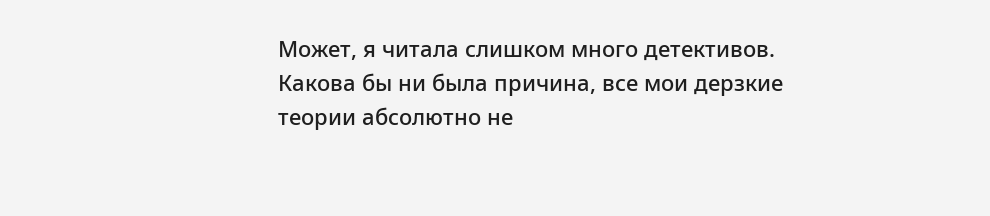Может, я читала слишком много детективов. Какова бы ни была причина, все мои дерзкие теории абсолютно не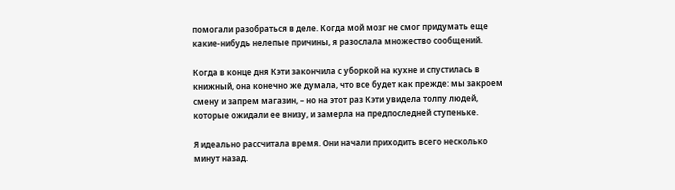помогали разобраться в деле. Когда мой мозг не смог придумать еще какие-нибудь нелепые причины, я разослала множество сообщений.

Когда в конце дня Кэти закончила с уборкой на кухне и спустилась в книжный, она конечно же думала, что все будет как прежде: мы закроем смену и запрем магазин, – но на этот раз Кэти увидела толпу людей, которые ожидали ее внизу, и замерла на предпоследней ступеньке.

Я идеально рассчитала время. Они начали приходить всего несколько минут назад.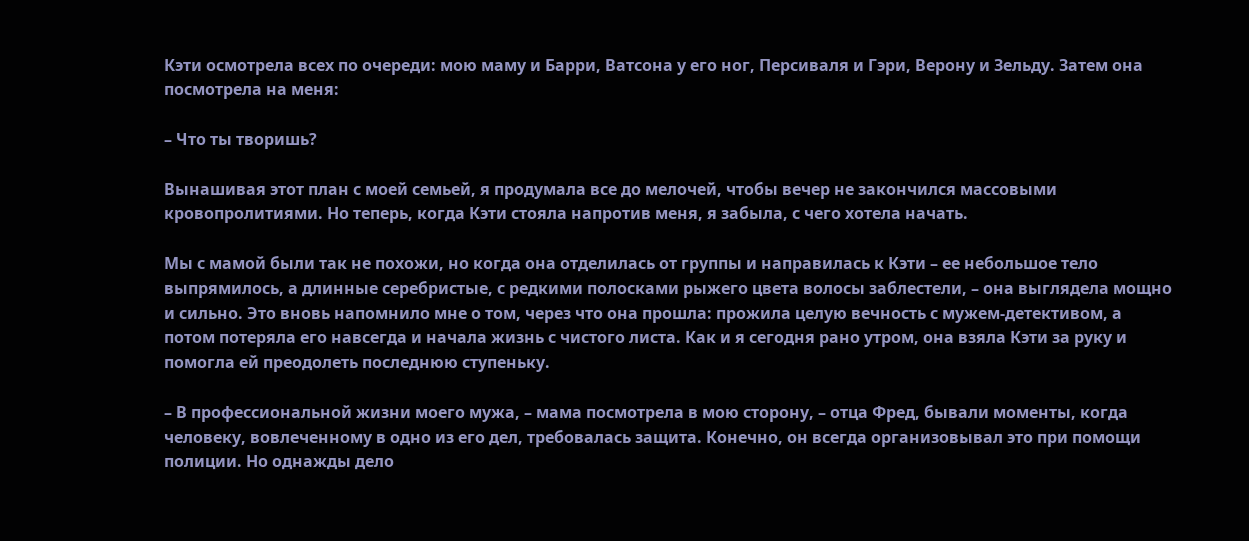Кэти осмотрела всех по очереди: мою маму и Барри, Ватсона у его ног, Персиваля и Гэри, Верону и Зельду. Затем она посмотрела на меня:

– Что ты творишь?

Вынашивая этот план с моей семьей, я продумала все до мелочей, чтобы вечер не закончился массовыми кровопролитиями. Но теперь, когда Кэти стояла напротив меня, я забыла, с чего хотела начать.

Мы с мамой были так не похожи, но когда она отделилась от группы и направилась к Кэти – ее небольшое тело выпрямилось, а длинные серебристые, с редкими полосками рыжего цвета волосы заблестели, – она выглядела мощно и сильно. Это вновь напомнило мне о том, через что она прошла: прожила целую вечность с мужем-детективом, а потом потеряла его навсегда и начала жизнь с чистого листа. Как и я сегодня рано утром, она взяла Кэти за руку и помогла ей преодолеть последнюю ступеньку.

– В профессиональной жизни моего мужа, – мама посмотрела в мою сторону, – отца Фред, бывали моменты, когда человеку, вовлеченному в одно из его дел, требовалась защита. Конечно, он всегда организовывал это при помощи полиции. Но однажды дело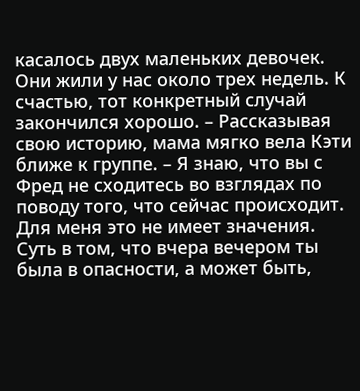касалось двух маленьких девочек. Они жили у нас около трех недель. К счастью, тот конкретный случай закончился хорошо. – Рассказывая свою историю, мама мягко вела Кэти ближе к группе. – Я знаю, что вы с Фред не сходитесь во взглядах по поводу того, что сейчас происходит. Для меня это не имеет значения. Суть в том, что вчера вечером ты была в опасности, а может быть,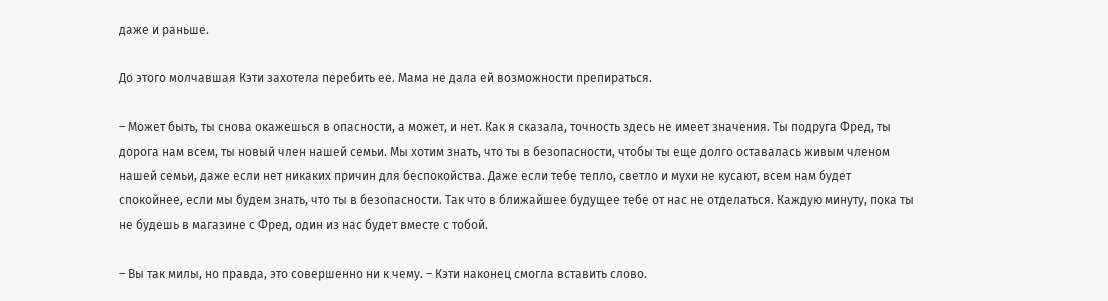даже и раньше.

До этого молчавшая Кэти захотела перебить ее. Мама не дала ей возможности препираться.

– Может быть, ты снова окажешься в опасности, а может, и нет. Как я сказала, точность здесь не имеет значения. Ты подруга Фред, ты дорога нам всем, ты новый член нашей семьи. Мы хотим знать, что ты в безопасности, чтобы ты еще долго оставалась живым членом нашей семьи, даже если нет никаких причин для беспокойства. Даже если тебе тепло, светло и мухи не кусают, всем нам будет спокойнее, если мы будем знать, что ты в безопасности. Так что в ближайшее будущее тебе от нас не отделаться. Каждую минуту, пока ты не будешь в магазине с Фред, один из нас будет вместе с тобой.

– Вы так милы, но правда, это совершенно ни к чему. – Кэти наконец смогла вставить слово.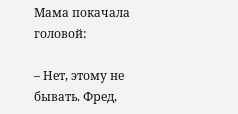Мама покачала головой:

– Нет, этому не бывать. Фред,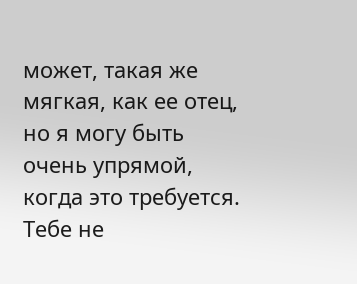может, такая же мягкая, как ее отец, но я могу быть очень упрямой, когда это требуется. Тебе не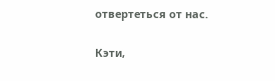отвертеться от нас.

Кэти,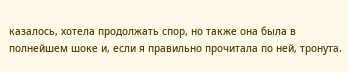казалось, хотела продолжать спор, но также она была в полнейшем шоке и, если я правильно прочитала по ней, тронута.